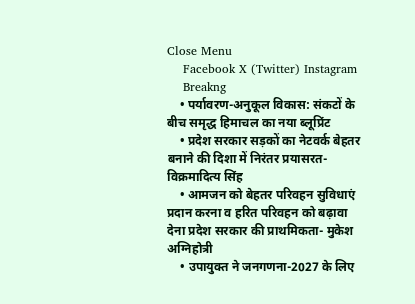Close Menu
    Facebook X (Twitter) Instagram
    Breakng
    • पर्यावरण-अनुकूल विकास: संकटों के बीच समृद्ध हिमाचल का नया ब्लूप्रिंट
    • प्रदेश सरकार सड़कों का नेटवर्क बेहतर बनाने की दिशा में निरंतर प्रयासरत- विक्रमादित्य सिंह
    • आमजन को बेहतर परिवहन सुविधाएं प्रदान करना व हरित परिवहन को बढ़ावा देना प्रदेश सरकार की प्राथमिकता- मुकेश अग्निहोत्री
    • उपायुक्त ने जनगणना-2027 के लिए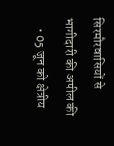सिरमौरवासियों से भागीदारी की अपील की
    • 05 जून को क्षेत्रीय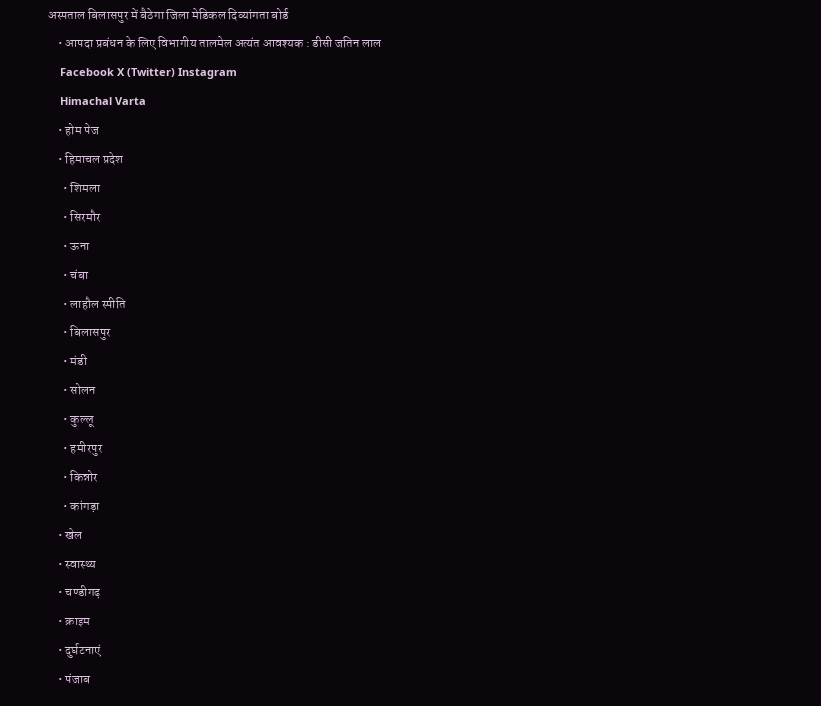अस्पताल बिलासपुर में बैठेगा जिला मेडिकल दिव्यांगता बोर्ड
    • आपदा प्रबंधन के लिए विभागीय तालमेल अत्यंत आवश्यक : डीसी जतिन लाल
    Facebook X (Twitter) Instagram
    Himachal Varta
    • होम पेज
    • हिमाचल प्रदेश
      • शिमला
      • सिरमौर
      • ऊना
      • चंबा
      • लाहौल स्पीति
      • बिलासपुर
      • मंडी
      • सोलन
      • कुल्लू
      • हमीरपुर
      • किन्नोर
      • कांगड़ा
    • खेल
    • स्वास्थ्य
    • चण्डीगढ़
    • क्राइम
    • दुर्घटनाएं
    • पंजाब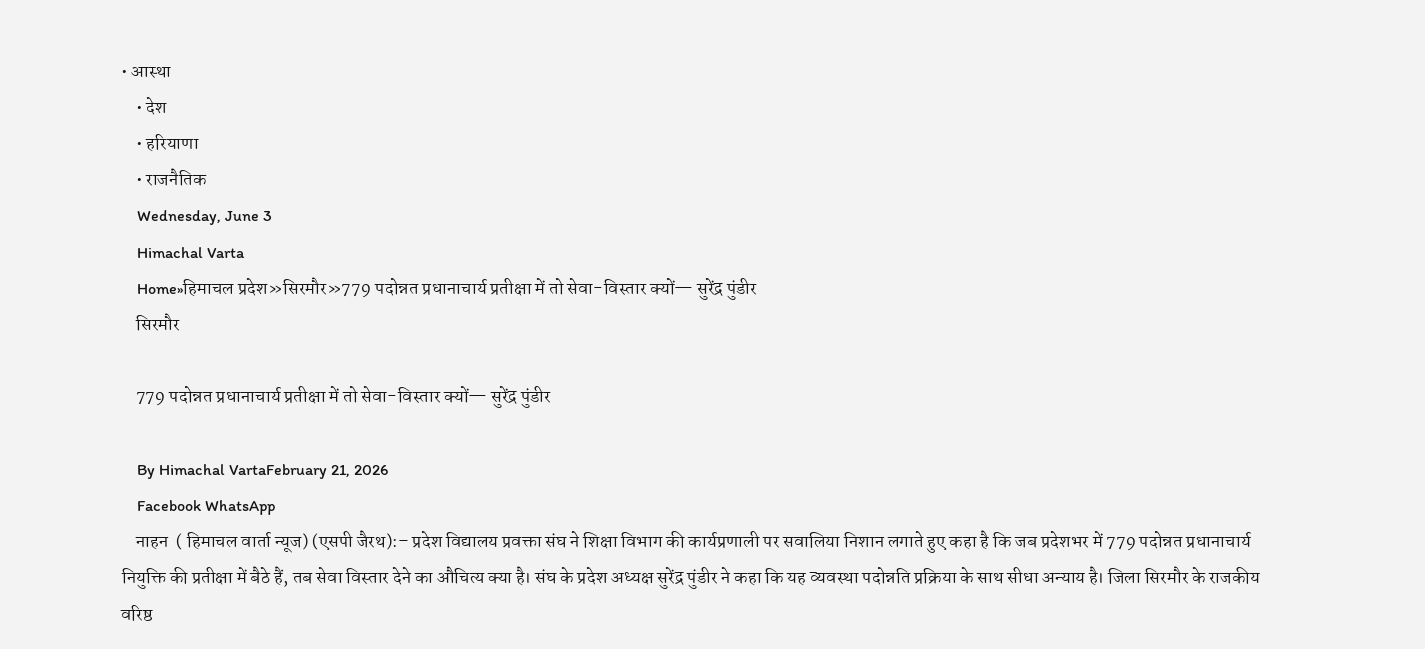• आस्था
    • देश
    • हरियाणा
    • राजनैतिक
    Wednesday, June 3
    Himachal Varta
    Home»हिमाचल प्रदेश»सिरमौर»779 पदोन्नत प्रधानाचार्य प्रतीक्षा में तो सेवा-विस्तार क्यों— सुरेंद्र पुंडीर
    सिरमौर

    779 पदोन्नत प्रधानाचार्य प्रतीक्षा में तो सेवा-विस्तार क्यों— सुरेंद्र पुंडीर

    By Himachal VartaFebruary 21, 2026
    Facebook WhatsApp
    नाहन  ( हिमाचल वार्ता न्यूज) (एसपी जैरथ):– प्रदेश विद्यालय प्रवक्ता संघ ने शिक्षा विभाग की कार्यप्रणाली पर सवालिया निशान लगाते हुए कहा है कि जब प्रदेशभर में 779 पदोन्नत प्रधानाचार्य नियुक्ति की प्रतीक्षा में बैठे हैं, तब सेवा विस्तार देने का औचित्य क्या है। संघ के प्रदेश अध्यक्ष सुरेंद्र पुंडीर ने कहा कि यह व्यवस्था पदोन्नति प्रक्रिया के साथ सीधा अन्याय है। जिला सिरमौर के राजकीय वरिष्ठ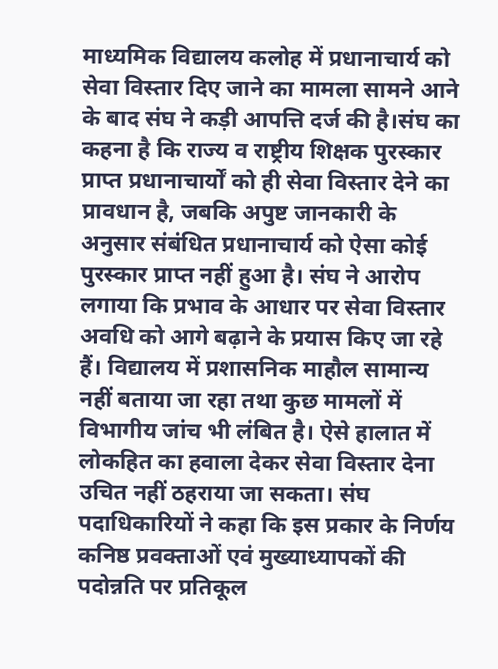माध्यमिक विद्यालय कलोह में प्रधानाचार्य को सेवा विस्तार दिए जाने का मामला सामने आने के बाद संघ ने कड़ी आपत्ति दर्ज की है।संघ का कहना है कि राज्य व राष्ट्रीय शिक्षक पुरस्कार प्राप्त प्रधानाचार्यों को ही सेवा विस्तार देने का प्रावधान है, जबकि अपुष्ट जानकारी के अनुसार संबंधित प्रधानाचार्य को ऐसा कोई पुरस्कार प्राप्त नहीं हुआ है। संघ ने आरोप लगाया कि प्रभाव के आधार पर सेवा विस्तार अवधि को आगे बढ़ाने के प्रयास किए जा रहे हैं। विद्यालय में प्रशासनिक माहौल सामान्य नहीं बताया जा रहा तथा कुछ मामलों में विभागीय जांच भी लंबित है। ऐसे हालात में लोकहित का हवाला देकर सेवा विस्तार देना उचित नहीं ठहराया जा सकता। संघ पदाधिकारियों ने कहा कि इस प्रकार के निर्णय कनिष्ठ प्रवक्ताओं एवं मुख्याध्यापकों की पदोन्नति पर प्रतिकूल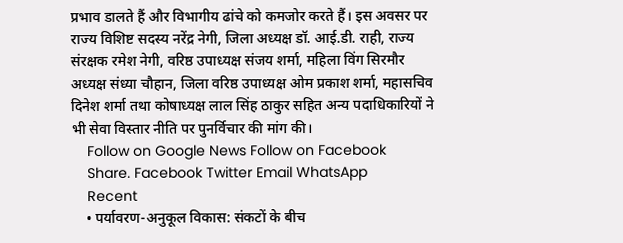प्रभाव डालते हैं और विभागीय ढांचे को कमजोर करते हैं। इस अवसर पर राज्य विशिष्ट सदस्य नरेंद्र नेगी, जिला अध्यक्ष डॉ. आई.डी. राही, राज्य संरक्षक रमेश नेगी, वरिष्ठ उपाध्यक्ष संजय शर्मा, महिला विंग सिरमौर अध्यक्ष संध्या चौहान, जिला वरिष्ठ उपाध्यक्ष ओम प्रकाश शर्मा, महासचिव दिनेश शर्मा तथा कोषाध्यक्ष लाल सिंह ठाकुर सहित अन्य पदाधिकारियों ने भी सेवा विस्तार नीति पर पुनर्विचार की मांग की।
    Follow on Google News Follow on Facebook
    Share. Facebook Twitter Email WhatsApp
    Recent
    • पर्यावरण-अनुकूल विकास: संकटों के बीच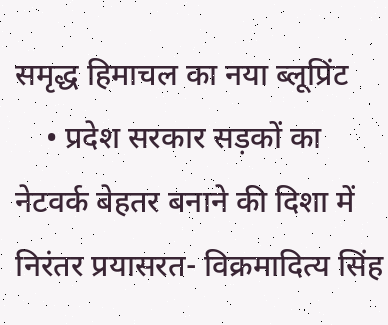समृद्ध हिमाचल का नया ब्लूप्रिंट
    • प्रदेश सरकार सड़कों का नेटवर्क बेहतर बनाने की दिशा में निरंतर प्रयासरत- विक्रमादित्य सिंह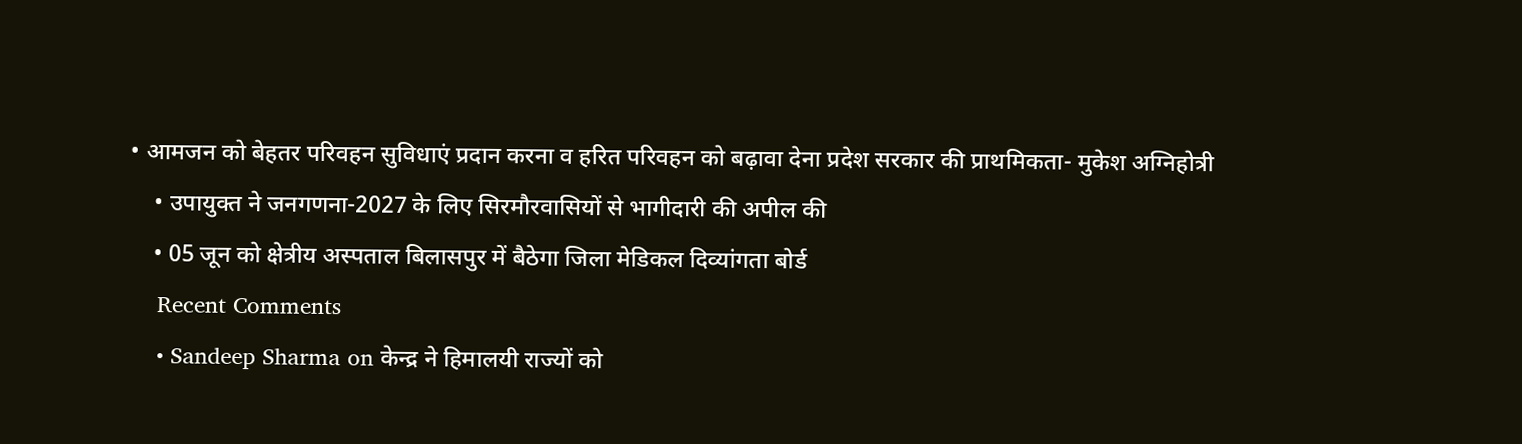• आमजन को बेहतर परिवहन सुविधाएं प्रदान करना व हरित परिवहन को बढ़ावा देना प्रदेश सरकार की प्राथमिकता- मुकेश अग्निहोत्री
    • उपायुक्त ने जनगणना-2027 के लिए सिरमौरवासियों से भागीदारी की अपील की
    • 05 जून को क्षेत्रीय अस्पताल बिलासपुर में बैठेगा जिला मेडिकल दिव्यांगता बोर्ड
    Recent Comments
    • Sandeep Sharma on केन्द्र ने हिमालयी राज्यों को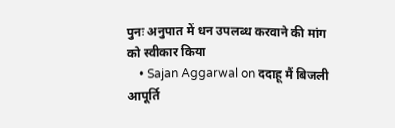पुनः अनुपात में धन उपलब्ध करवाने की मांग को स्वीकार किया
    • Sajan Aggarwal on ददाहू मैं बिजली आपूर्ति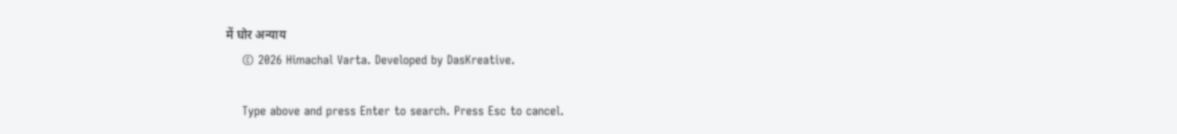में घोर अन्याय
    © 2026 Himachal Varta. Developed by DasKreative.

    Type above and press Enter to search. Press Esc to cancel.